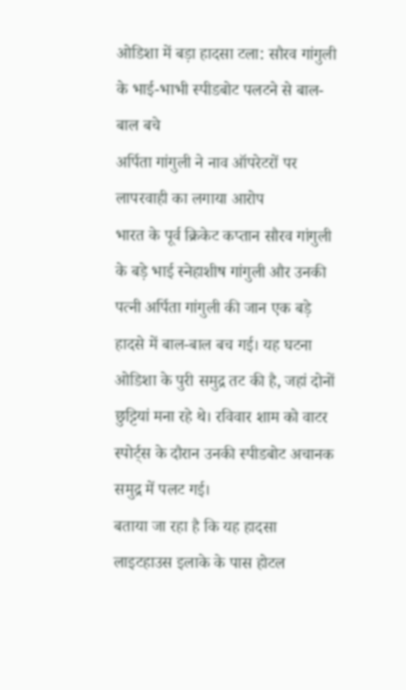ओडिशा में बड़ा हादसा टला: सौरव गांगुली के भाई-भाभी स्पीडबोट पलटने से बाल-बाल बचे
अर्पिता गांगुली ने नाव ऑपरेटरों पर लापरवाही का लगाया आरोप
भारत के पूर्व क्रिकेट कप्तान सौरव गांगुली के बड़े भाई स्नेहाशीष गांगुली और उनकी पत्नी अर्पिता गांगुली की जान एक बड़े हादसे में बाल-बाल बच गई। यह घटना ओडिशा के पुरी समुद्र तट की है, जहां दोनों छुट्टियां मना रहे थे। रविवार शाम को वाटर स्पोर्ट्स के दौरान उनकी स्पीडबोट अचानक समुद्र में पलट गई।
बताया जा रहा है कि यह हादसा लाइटहाउस इलाके के पास होटल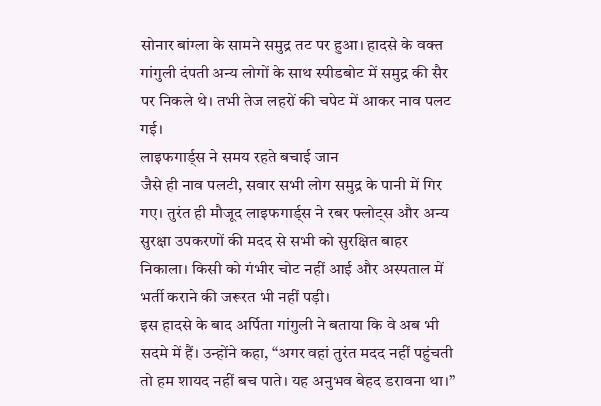सोनार बांग्ला के सामने समुद्र तट पर हुआ। हादसे के वक्त गांगुली दंपती अन्य लोगों के साथ स्पीडबोट में समुद्र की सैर पर निकले थे। तभी तेज लहरों की चपेट में आकर नाव पलट गई।
लाइफगार्ड्स ने समय रहते बचाई जान
जैसे ही नाव पलटी, सवार सभी लोग समुद्र के पानी में गिर गए। तुरंत ही मौजूद लाइफगार्ड्स ने रबर फ्लोट्स और अन्य सुरक्षा उपकरणों की मदद से सभी को सुरक्षित बाहर निकाला। किसी को गंभीर चोट नहीं आई और अस्पताल में भर्ती कराने की जरूरत भी नहीं पड़ी।
इस हादसे के बाद अर्पिता गांगुली ने बताया कि वे अब भी सदमे में हैं। उन्होंने कहा, “अगर वहां तुरंत मदद नहीं पहुंचती तो हम शायद नहीं बच पाते। यह अनुभव बेहद डरावना था।”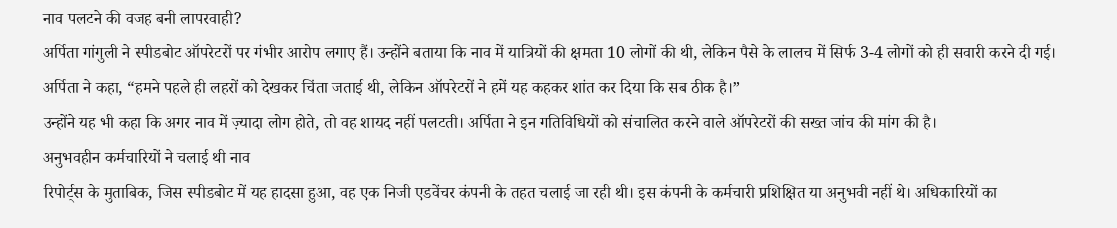नाव पलटने की वजह बनी लापरवाही?
अर्पिता गांगुली ने स्पीडबोट ऑपरेटरों पर गंभीर आरोप लगाए हैं। उन्होंने बताया कि नाव में यात्रियों की क्षमता 10 लोगों की थी, लेकिन पैसे के लालच में सिर्फ 3-4 लोगों को ही सवारी करने दी गई। अर्पिता ने कहा, “हमने पहले ही लहरों को देखकर चिंता जताई थी, लेकिन ऑपरेटरों ने हमें यह कहकर शांत कर दिया कि सब ठीक है।”
उन्होंने यह भी कहा कि अगर नाव में ज़्यादा लोग होते, तो वह शायद नहीं पलटती। अर्पिता ने इन गतिविधियों को संचालित करने वाले ऑपरेटरों की सख्त जांच की मांग की है।
अनुभवहीन कर्मचारियों ने चलाई थी नाव
रिपोर्ट्स के मुताबिक, जिस स्पीडबोट में यह हादसा हुआ, वह एक निजी एडवेंचर कंपनी के तहत चलाई जा रही थी। इस कंपनी के कर्मचारी प्रशिक्षित या अनुभवी नहीं थे। अधिकारियों का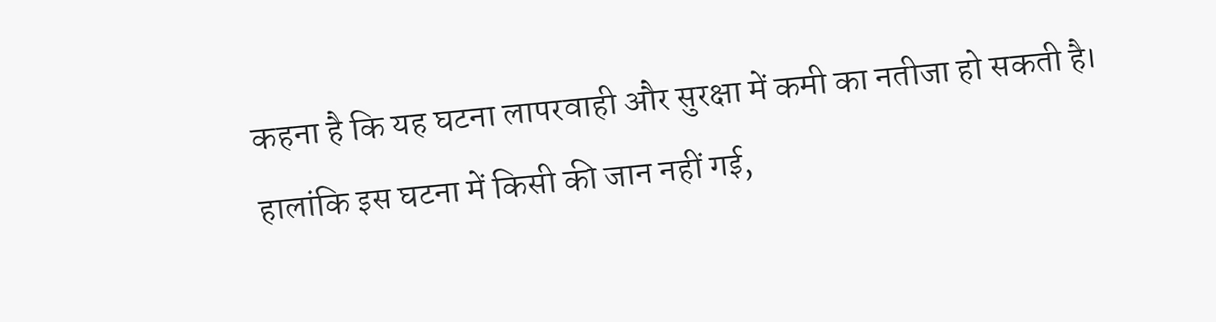कहना है कि यह घटना लापरवाही और सुरक्षा में कमी का नतीजा हो सकती है।
हालांकि इस घटना में किसी की जान नहीं गई,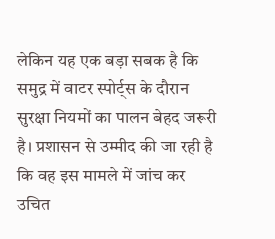लेकिन यह एक बड़ा सबक है कि समुद्र में वाटर स्पोर्ट्स के दौरान सुरक्षा नियमों का पालन बेहद जरूरी है। प्रशासन से उम्मीद की जा रही है कि वह इस मामले में जांच कर उचित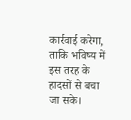कार्रवाई करेगा, ताकि भविष्य में इस तरह के हादसों से बचा जा सके।